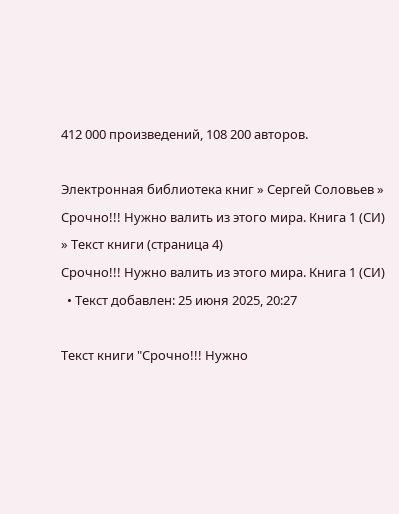412 000 произведений, 108 200 авторов.

Электронная библиотека книг » Сергей Соловьев » Срочно!!! Нужно валить из этого мира. Книга 1 (СИ) » Текст книги (страница 4)
Срочно!!! Нужно валить из этого мира. Книга 1 (СИ)
  • Текст добавлен: 25 июня 2025, 20:27

Текст книги "Срочно!!! Нужно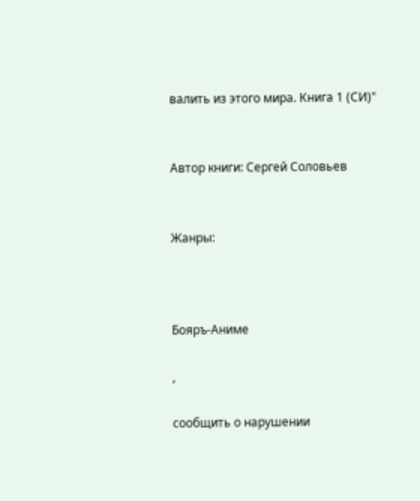валить из этого мира. Книга 1 (СИ)"


Автор книги: Сергей Соловьев


Жанры:



Бояръ-Аниме

,

сообщить о нарушении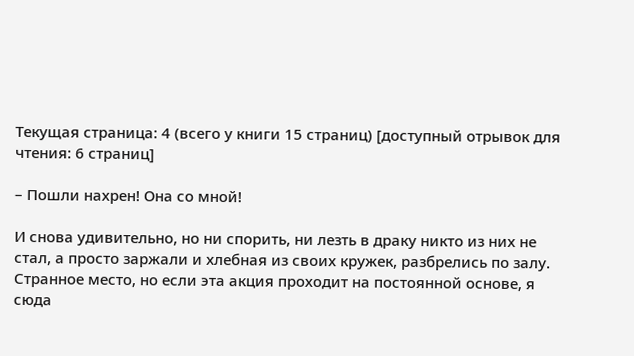Текущая страница: 4 (всего у книги 15 страниц) [доступный отрывок для чтения: 6 страниц]

– Пошли нахрен! Она со мной!

И снова удивительно, но ни спорить, ни лезть в драку никто из них не стал, а просто заржали и хлебная из своих кружек, разбрелись по залу. Странное место, но если эта акция проходит на постоянной основе, я сюда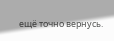ещё точно вернусь.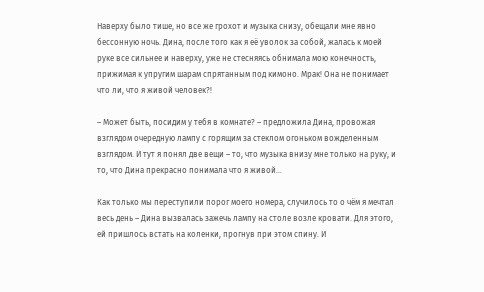Наверху было тише, но все же грохот и музыка снизу, обещали мне явно бессонную ночь. Дина, после того как я её уволок за собой, жалась к моей руке все сильнее и наверху, уже не стесняясь обнимала мою конечность, прижимая к упругим шарам спрятанным под кимоно. Мрак! Она не понимает что ли, что я живой человек?!

– Может быть, посидим у тебя в комнате? – предложила Дина, провожая взглядом очередную лампу с горящим за стеклом огоньком вожделенным взглядом. И тут я понял две вещи – то, что музыка внизу мне только на руку, и то, что Дина прекрасно понимала что я живой…

Как только мы переступили порог моего номера, случилось то о чём я мечтал весь день – Дина вызвалась зажечь лампу на столе возле кровати. Для этого, ей пришлось встать на коленки, прогнув при этом спину. И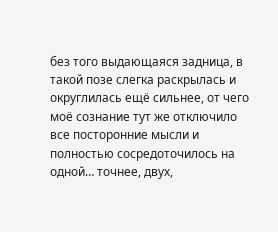без того выдающаяся задница, в такой позе слегка раскрылась и округлилась ещё сильнее, от чего моё сознание тут же отключило все посторонние мысли и полностью сосредоточилось на одной… точнее, двух,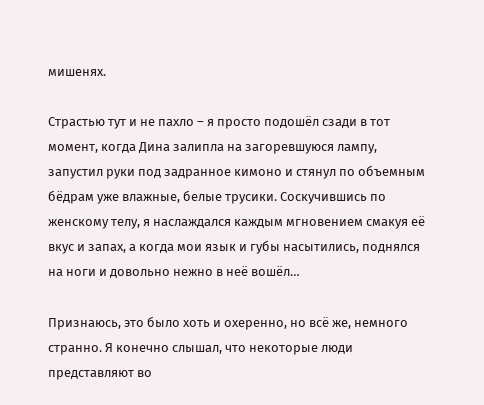мишенях.

Страстью тут и не пахло – я просто подошёл сзади в тот момент, когда Дина залипла на загоревшуюся лампу, запустил руки под задранное кимоно и стянул по объемным бёдрам уже влажные, белые трусики. Соскучившись по женскому телу, я наслаждался каждым мгновением смакуя её вкус и запах, а когда мои язык и губы насытились, поднялся на ноги и довольно нежно в неё вошёл…

Признаюсь, это было хоть и охеренно, но всё же, немного странно. Я конечно слышал, что некоторые люди представляют во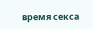время секса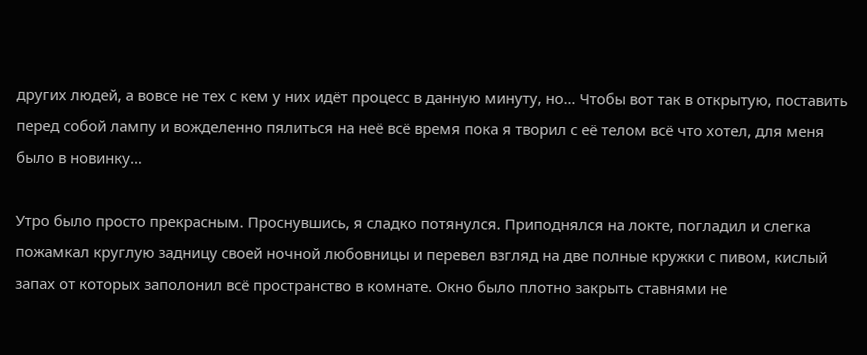других людей, а вовсе не тех с кем у них идёт процесс в данную минуту, но… Чтобы вот так в открытую, поставить перед собой лампу и вожделенно пялиться на неё всё время пока я творил с её телом всё что хотел, для меня было в новинку…

Утро было просто прекрасным. Проснувшись, я сладко потянулся. Приподнялся на локте, погладил и слегка пожамкал круглую задницу своей ночной любовницы и перевел взгляд на две полные кружки с пивом, кислый запах от которых заполонил всё пространство в комнате. Окно было плотно закрыть ставнями не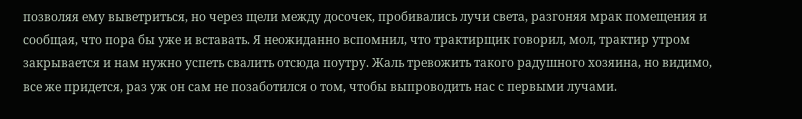позволяя ему выветриться, но через щели между досочек, пробивались лучи света, разгоняя мрак помещения и сообщая, что пора бы уже и вставать. Я неожиданно вспомнил, что трактирщик говорил, мол, трактир утром закрывается и нам нужно успеть свалить отсюда поутру. Жаль тревожить такого радушного хозяина, но видимо, все же придется, раз уж он сам не позаботился о том, чтобы выпроводить нас с первыми лучами.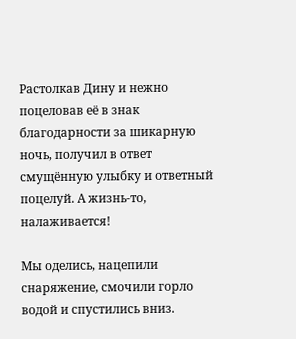Растолкав Дину и нежно поцеловав её в знак благодарности за шикарную ночь, получил в ответ смущённую улыбку и ответный поцелуй. А жизнь-то, налаживается!

Мы оделись, нацепили снаряжение, смочили горло водой и спустились вниз.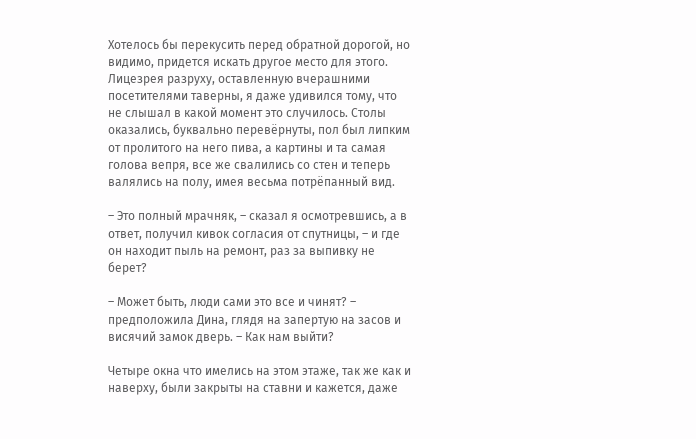Хотелось бы перекусить перед обратной дорогой, но видимо, придется искать другое место для этого. Лицезрея разруху, оставленную вчерашними посетителями таверны, я даже удивился тому, что не слышал в какой момент это случилось. Столы оказались, буквально перевёрнуты, пол был липким от пролитого на него пива, а картины и та самая голова вепря, все же свалились со стен и теперь валялись на полу, имея весьма потрёпанный вид.

– Это полный мрачняк, – сказал я осмотревшись, а в ответ, получил кивок согласия от спутницы, – и где он находит пыль на ремонт, раз за выпивку не берет?

– Может быть, люди сами это все и чинят? – предположила Дина, глядя на запертую на засов и висячий замок дверь. – Как нам выйти?

Четыре окна что имелись на этом этаже, так же как и наверху, были закрыты на ставни и кажется, даже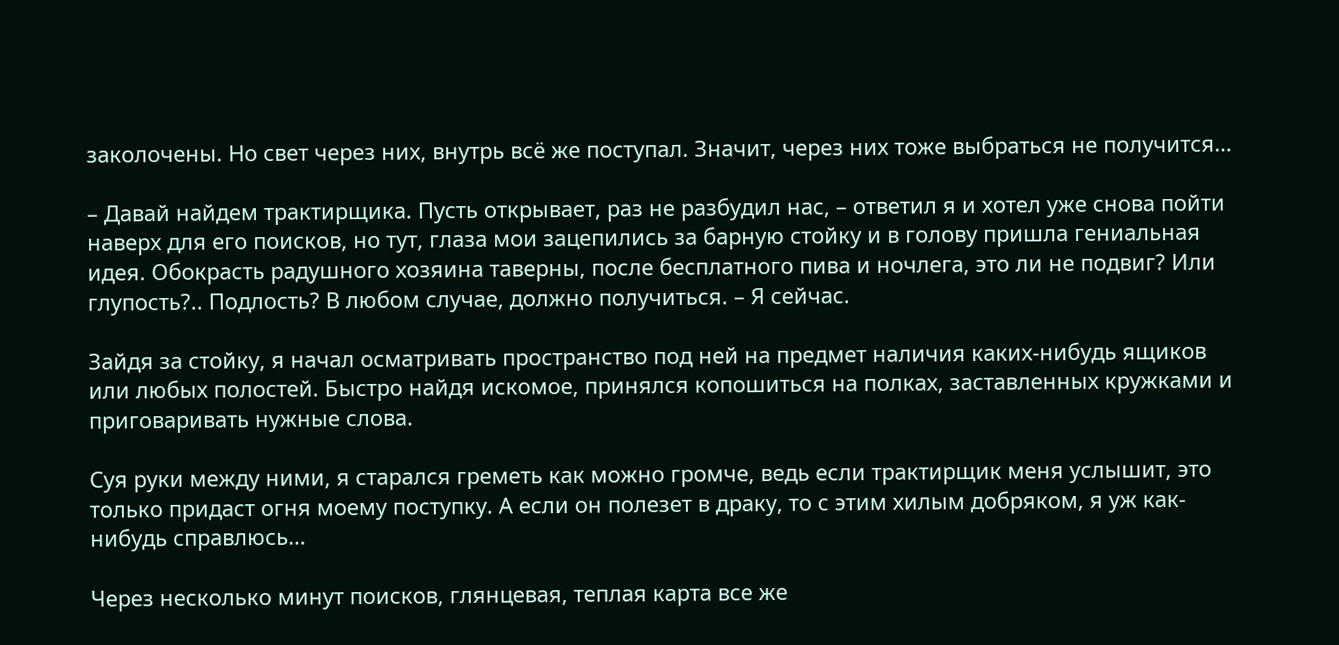заколочены. Но свет через них, внутрь всё же поступал. Значит, через них тоже выбраться не получится…

– Давай найдем трактирщика. Пусть открывает, раз не разбудил нас, – ответил я и хотел уже снова пойти наверх для его поисков, но тут, глаза мои зацепились за барную стойку и в голову пришла гениальная идея. Обокрасть радушного хозяина таверны, после бесплатного пива и ночлега, это ли не подвиг? Или глупость?.. Подлость? В любом случае, должно получиться. – Я сейчас.

Зайдя за стойку, я начал осматривать пространство под ней на предмет наличия каких-нибудь ящиков или любых полостей. Быстро найдя искомое, принялся копошиться на полках, заставленных кружками и приговаривать нужные слова.

Суя руки между ними, я старался греметь как можно громче, ведь если трактирщик меня услышит, это только придаст огня моему поступку. А если он полезет в драку, то с этим хилым добряком, я уж как-нибудь справлюсь…

Через несколько минут поисков, глянцевая, теплая карта все же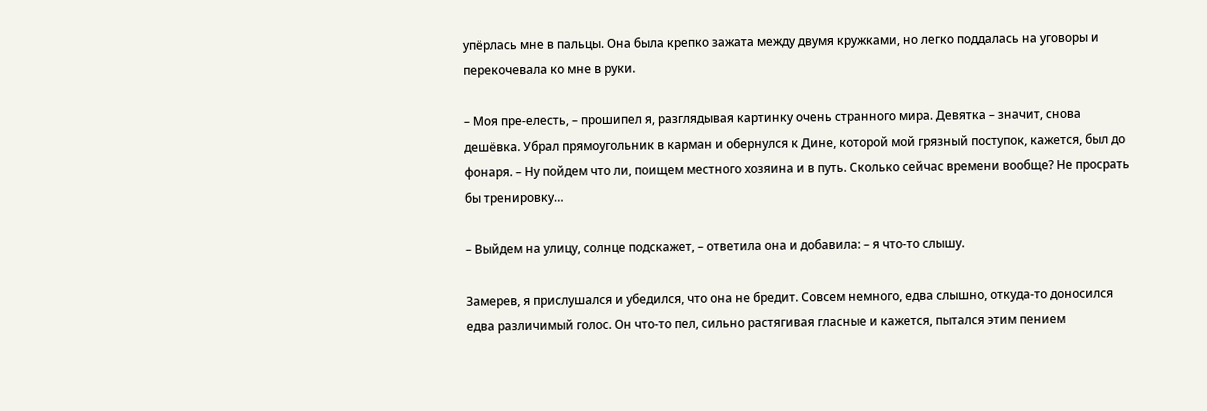упёрлась мне в пальцы. Она была крепко зажата между двумя кружками, но легко поддалась на уговоры и перекочевала ко мне в руки.

– Моя пре-елесть, – прошипел я, разглядывая картинку очень странного мира. Девятка – значит, снова дешёвка. Убрал прямоугольник в карман и обернулся к Дине, которой мой грязный поступок, кажется, был до фонаря. – Ну пойдем что ли, поищем местного хозяина и в путь. Сколько сейчас времени вообще? Не просрать бы тренировку…

– Выйдем на улицу, солнце подскажет, – ответила она и добавила: – я что-то слышу.

Замерев, я прислушался и убедился, что она не бредит. Совсем немного, едва слышно, откуда-то доносился едва различимый голос. Он что-то пел, сильно растягивая гласные и кажется, пытался этим пением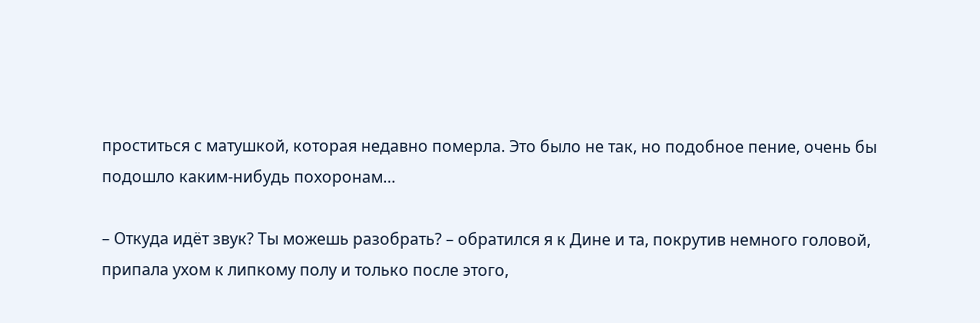проститься с матушкой, которая недавно померла. Это было не так, но подобное пение, очень бы подошло каким-нибудь похоронам…

– Откуда идёт звук? Ты можешь разобрать? – обратился я к Дине и та, покрутив немного головой, припала ухом к липкому полу и только после этого,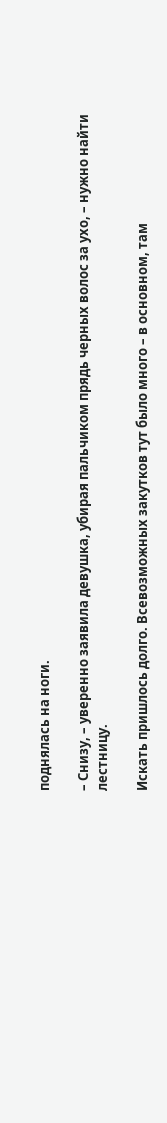поднялась на ноги.

– Снизу, – уверенно заявила девушка, убирая пальчиком прядь черных волос за ухо, – нужно найти лестницу.

Искать пришлось долго. Всевозможных закутков тут было много – в основном, там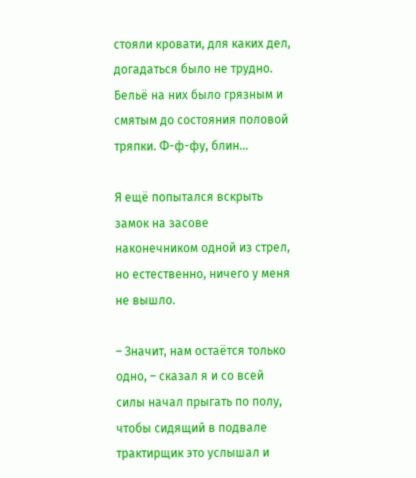стояли кровати, для каких дел, догадаться было не трудно. Бельё на них было грязным и смятым до состояния половой тряпки. Ф-ф-фу, блин…

Я ещё попытался вскрыть замок на засове наконечником одной из стрел, но естественно, ничего у меня не вышло.

– Значит, нам остаётся только одно, – сказал я и со всей силы начал прыгать по полу, чтобы сидящий в подвале трактирщик это услышал и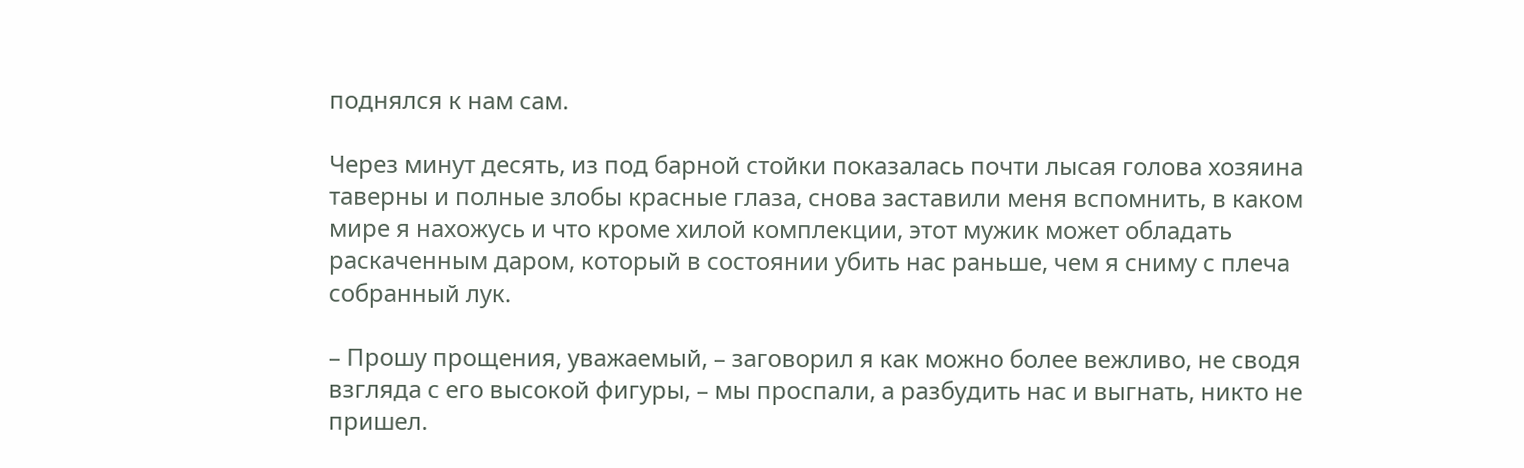поднялся к нам сам.

Через минут десять, из под барной стойки показалась почти лысая голова хозяина таверны и полные злобы красные глаза, снова заставили меня вспомнить, в каком мире я нахожусь и что кроме хилой комплекции, этот мужик может обладать раскаченным даром, который в состоянии убить нас раньше, чем я сниму с плеча собранный лук.

– Прошу прощения, уважаемый, – заговорил я как можно более вежливо, не сводя взгляда с его высокой фигуры, – мы проспали, а разбудить нас и выгнать, никто не пришел.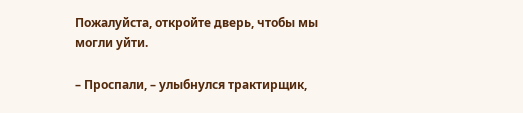Пожалуйста, откройте дверь, чтобы мы могли уйти.

– Проспали, – улыбнулся трактирщик,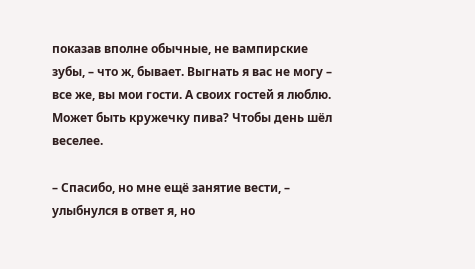показав вполне обычные, не вампирские зубы, – что ж, бывает. Выгнать я вас не могу – все же, вы мои гости. А своих гостей я люблю. Может быть кружечку пива? Чтобы день шёл веселее.

– Спасибо, но мне ещё занятие вести, – улыбнулся в ответ я, но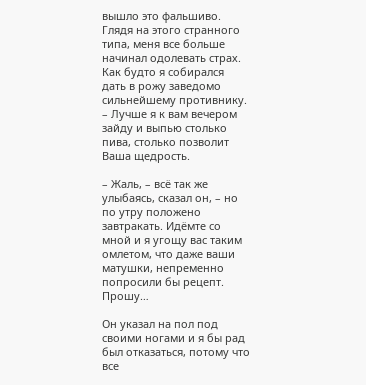вышло это фальшиво. Глядя на этого странного типа, меня все больше начинал одолевать страх. Как будто я собирался дать в рожу заведомо сильнейшему противнику. – Лучше я к вам вечером зайду и выпью столько пива, столько позволит Ваша щедрость.

– Жаль, – всё так же улыбаясь, сказал он, – но по утру положено завтракать. Идёмте со мной и я угощу вас таким омлетом, что даже ваши матушки, непременно попросили бы рецепт. Прошу…

Он указал на пол под своими ногами и я бы рад был отказаться, потому что все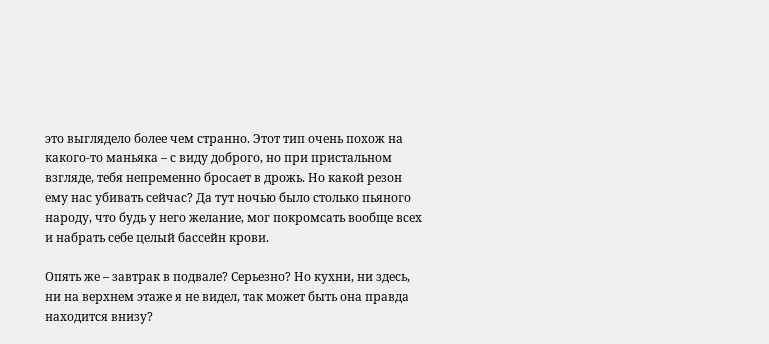это выглядело более чем странно. Этот тип очень похож на какого-то маньяка – с виду доброго, но при пристальном взгляде, тебя непременно бросает в дрожь. Но какой резон ему нас убивать сейчас? Да тут ночью было столько пьяного народу, что будь у него желание, мог покромсать вообще всех и набрать себе целый бассейн крови.

Опять же – завтрак в подвале? Серьезно? Но кухни, ни здесь, ни на верхнем этаже я не видел, так может быть она правда находится внизу?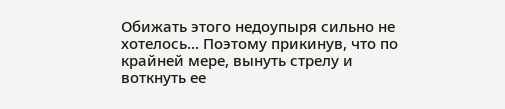Обижать этого недоупыря сильно не хотелось… Поэтому прикинув, что по крайней мере, вынуть стрелу и воткнуть ее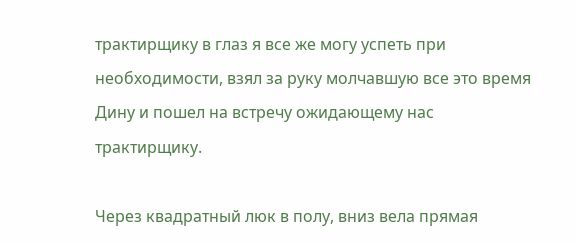трактирщику в глаз я все же могу успеть при необходимости, взял за руку молчавшую все это время Дину и пошел на встречу ожидающему нас трактирщику.

Через квадратный люк в полу, вниз вела прямая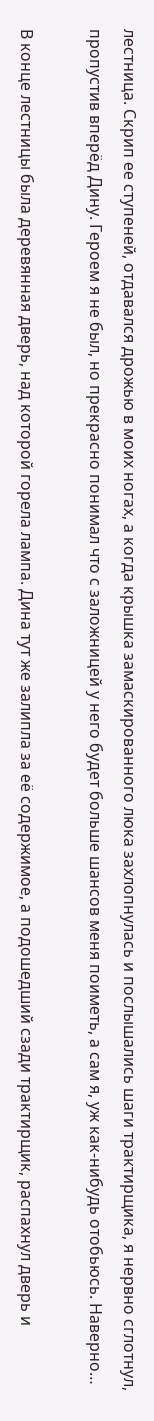лестница. Скрип ее ступеней, отдавался дрожью в моих ногах, а когда крышка замаскированного люка захлопнулась и послышались шаги трактирщика, я нервно сглотнул, пропустив вперёд Дину. Героем я не был, но прекрасно понимал что с заложницей у него будет больше шансов меня поиметь, а сам я, уж как-нибудь отобьюсь. Наверно…

В конце лестницы была деревянная дверь, над которой горела лампа. Дина тут же залипла за её содержимое, а подошедший сзади трактирщик, распахнул дверь и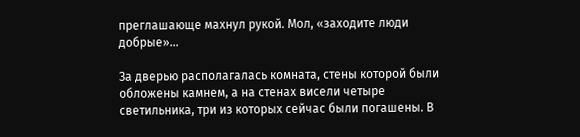преглашающе махнул рукой. Мол, «заходите люди добрые»…

За дверью располагалась комната, стены которой были обложены камнем, а на стенах висели четыре светильника, три из которых сейчас были погашены. В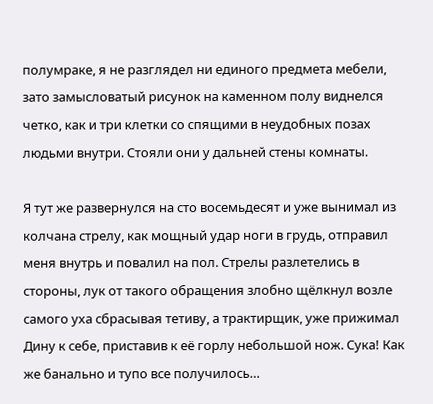полумраке, я не разглядел ни единого предмета мебели, зато замысловатый рисунок на каменном полу виднелся четко, как и три клетки со спящими в неудобных позах людьми внутри. Стояли они у дальней стены комнаты.

Я тут же развернулся на сто восемьдесят и уже вынимал из колчана стрелу, как мощный удар ноги в грудь, отправил меня внутрь и повалил на пол. Стрелы разлетелись в стороны, лук от такого обращения злобно щёлкнул возле самого уха сбрасывая тетиву, а трактирщик, уже прижимал Дину к себе, приставив к её горлу небольшой нож. Сука! Как же банально и тупо все получилось…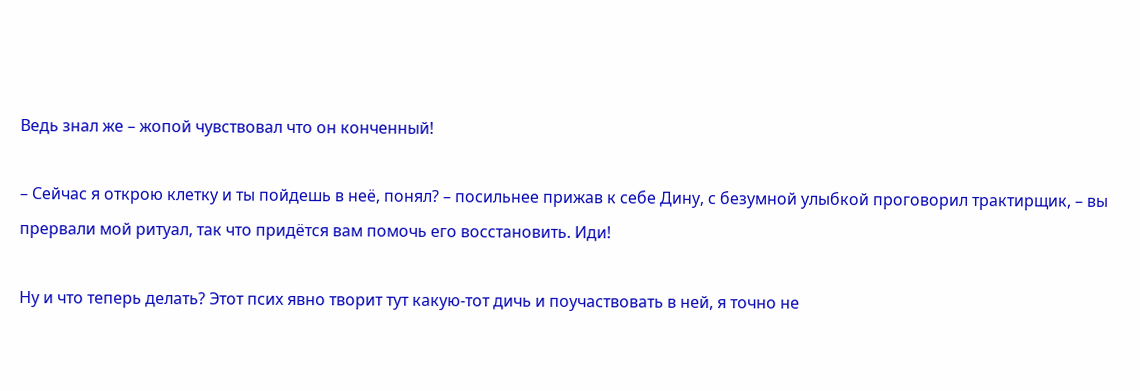Ведь знал же – жопой чувствовал что он конченный!

– Сейчас я открою клетку и ты пойдешь в неё, понял? – посильнее прижав к себе Дину, с безумной улыбкой проговорил трактирщик, – вы прервали мой ритуал, так что придётся вам помочь его восстановить. Иди!

Ну и что теперь делать? Этот псих явно творит тут какую-тот дичь и поучаствовать в ней, я точно не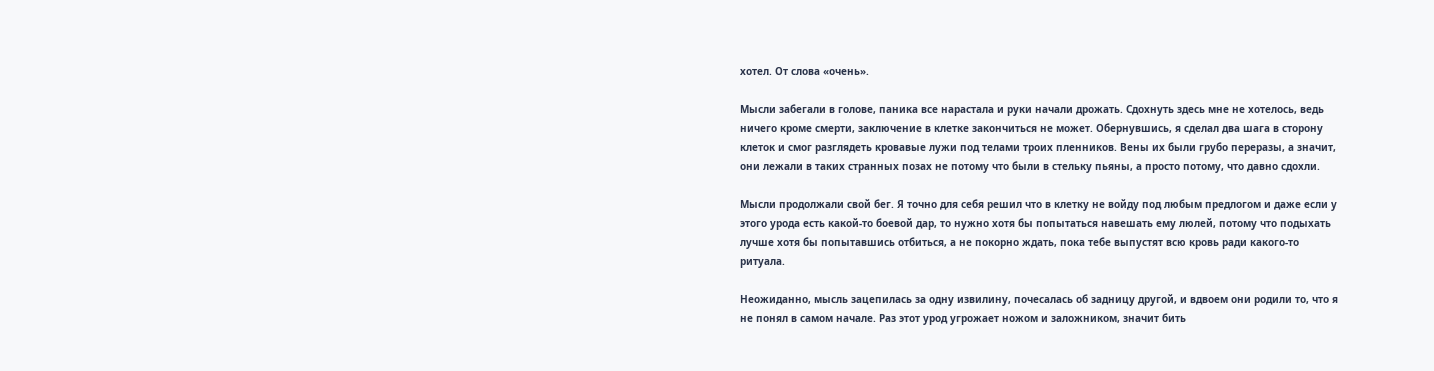хотел. От слова «очень».

Мысли забегали в голове, паника все нарастала и руки начали дрожать. Сдохнуть здесь мне не хотелось, ведь ничего кроме смерти, заключение в клетке закончиться не может. Обернувшись, я сделал два шага в сторону клеток и смог разглядеть кровавые лужи под телами троих пленников. Вены их были грубо переразы, а значит, они лежали в таких странных позах не потому что были в стельку пьяны, а просто потому, что давно сдохли.

Мысли продолжали свой бег. Я точно для себя решил что в клетку не войду под любым предлогом и даже если у этого урода есть какой-то боевой дар, то нужно хотя бы попытаться навешать ему люлей, потому что подыхать лучше хотя бы попытавшись отбиться, а не покорно ждать, пока тебе выпустят всю кровь ради какого-то ритуала.

Неожиданно, мысль зацепилась за одну извилину, почесалась об задницу другой, и вдвоем они родили то, что я не понял в самом начале. Раз этот урод угрожает ножом и заложником, значит бить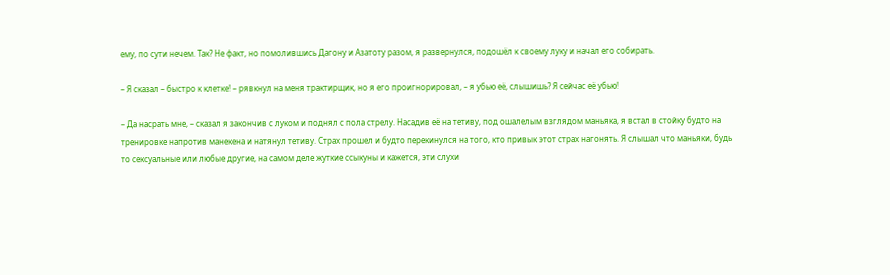ему, по сути нечем. Так? Не факт, но помолившись Дагону и Азатоту разом, я развернулся, подошёл к своему луку и начал его собирать.

– Я сказал – быстро к клетке! – рявкнул на меня трактирщик, но я его проигнорировал, – я убью её, слышишь? Я сейчас её убью!

– Да насрать мне, – сказал я закончив с луком и поднял с пола стрелу. Насадив её на тетиву, под ошалелым взглядом маньяка, я встал в стойку будто на тренировке напротив манекена и натянул тетиву. Страх прошел и будто перекинулся на того, кто привык этот страх нагонять. Я слышал что маньяки, будь то сексуальные или любые другие, на самом деле жуткие ссыкуны и кажется, эти слухи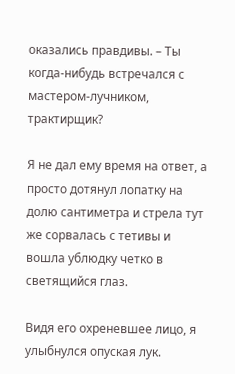оказались правдивы. – Ты когда-нибудь встречался с мастером-лучником, трактирщик?

Я не дал ему время на ответ, а просто дотянул лопатку на долю сантиметра и стрела тут же сорвалась с тетивы и вошла ублюдку четко в светящийся глаз.

Видя его охреневшее лицо, я улыбнулся опуская лук.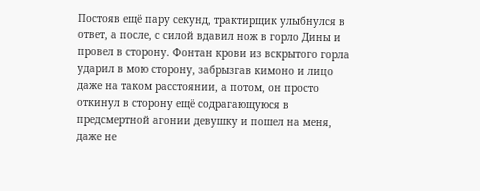Постояв ещё пару секунд, трактирщик улыбнулся в ответ, а после, с силой вдавил нож в горло Дины и провел в сторону. Фонтан крови из вскрытого горла ударил в мою сторону, забрызгав кимоно и лицо даже на таком расстоянии, а потом, он просто откинул в сторону ещё содрагающуюся в предсмертной агонии девушку и пошел на меня, даже не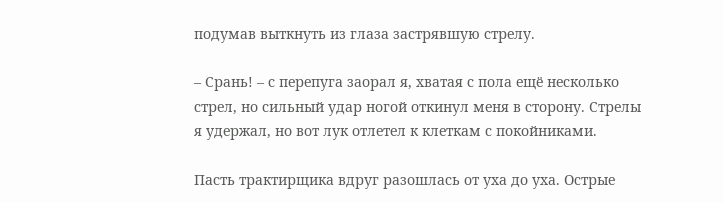подумав выткнуть из глаза застрявшую стрелу.

– Срань! – с перепуга заорал я, хватая с пола ещё несколько стрел, но сильный удар ногой откинул меня в сторону. Стрелы я удержал, но вот лук отлетел к клеткам с покойниками.

Пасть трактирщика вдруг разошлась от уха до уха. Острые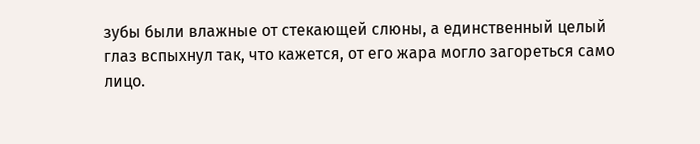зубы были влажные от стекающей слюны, а единственный целый глаз вспыхнул так, что кажется, от его жара могло загореться само лицо.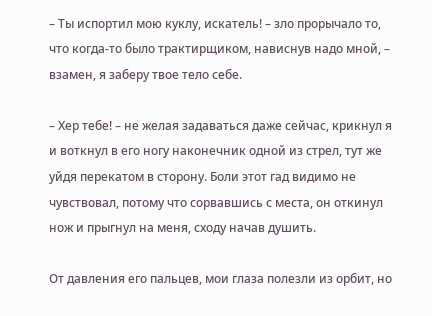– Ты испортил мою куклу, искатель! – зло прорычало то, что когда-то было трактирщиком, нависнув надо мной, – взамен, я заберу твое тело себе.

– Хер тебе! – не желая задаваться даже сейчас, крикнул я и воткнул в его ногу наконечник одной из стрел, тут же уйдя перекатом в сторону. Боли этот гад видимо не чувствовал, потому что сорвавшись с места, он откинул нож и прыгнул на меня, сходу начав душить.

От давления его пальцев, мои глаза полезли из орбит, но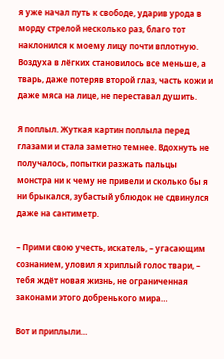я уже начал путь к свободе, ударив урода в морду стрелой несколько раз, благо тот наклонился к моему лицу почти вплотную. Воздуха в лёгких становилось все меньше, а тварь, даже потеряв второй глаз, часть кожи и даже мяса на лице, не переставал душить.

Я поплыл. Жуткая картин поплыла перед глазами и стала заметно темнее. Вдохнуть не получалось, попытки разжать пальцы монстра ни к чему не привели и сколько бы я ни брыкался, зубастый ублюдок не сдвинулся даже на сантиметр.

– Прими свою учесть, искатель, – угасающим сознанием, уловил я хриплый голос твари, – тебя ждёт новая жизнь, не ограниченная законами этого добренького мира…

Вот и приплыли…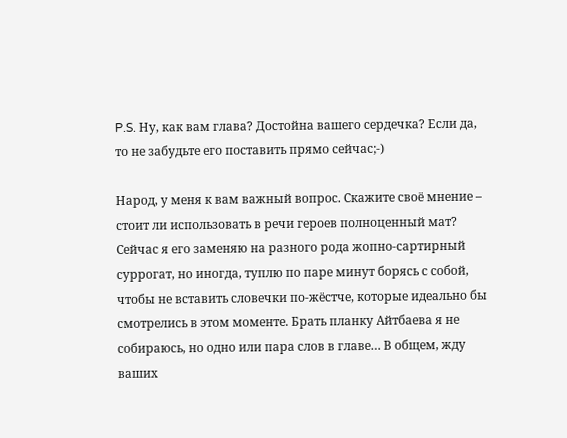P.S. Ну, как вам глава? Достойна вашего сердечка? Если да, то не забудьте его поставить прямо сейчас;-)

Народ, у меня к вам важный вопрос. Скажите своё мнение – стоит ли использовать в речи героев полноценный мат? Сейчас я его заменяю на разного рода жопно-сартирный суррогат, но иногда, туплю по паре минут борясь с собой, чтобы не вставить словечки по-жёстче, которые идеально бы смотрелись в этом моменте. Брать планку Айтбаева я не собираюсь, но одно или пара слов в главе… В общем, жду ваших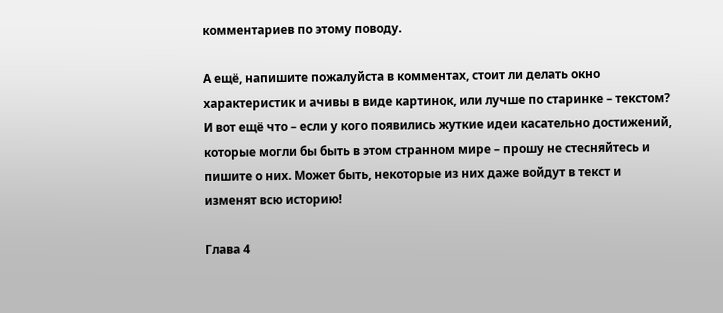комментариев по этому поводу.

А ещё, напишите пожалуйста в комментах, стоит ли делать окно характеристик и ачивы в виде картинок, или лучше по старинке – текстом? И вот ещё что – если у кого появились жуткие идеи касательно достижений, которые могли бы быть в этом странном мире – прошу не стесняйтесь и пишите о них. Может быть, некоторые из них даже войдут в текст и изменят всю историю!

Глава 4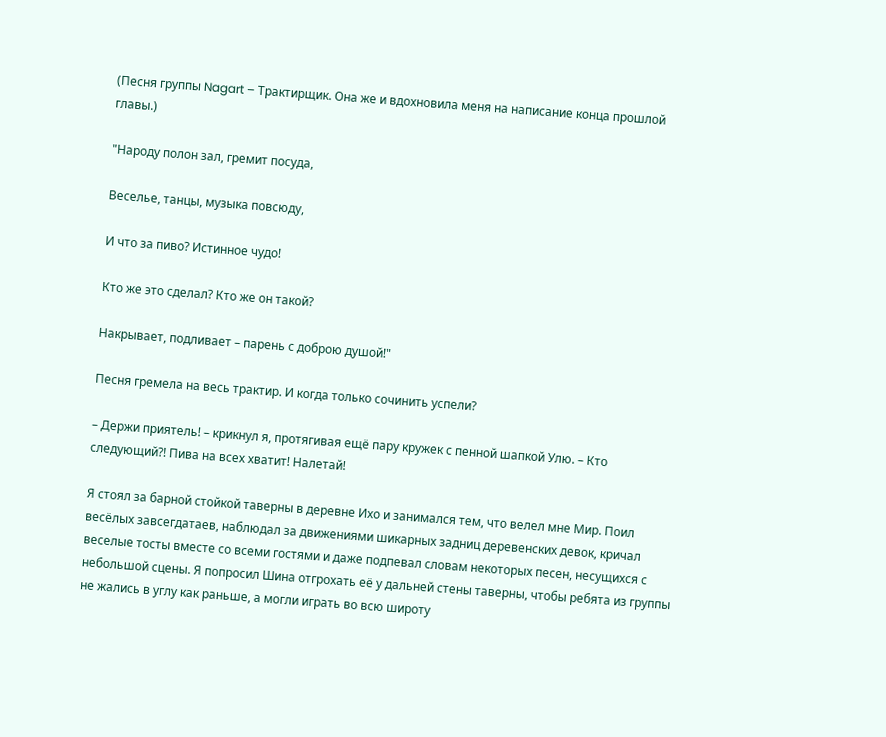(Песня группы Nagart – Трактирщик. Она же и вдохновила меня на написание конца прошлой главы.)

"Народу полон зал, гремит посуда,

Веселье, танцы, музыка повсюду,

И что за пиво? Истинное чудо!

Кто же это сделал? Кто же он такой?

Накрывает, подливает – парень с доброю душой!"

Песня гремела на весь трактир. И когда только сочинить успели?

– Держи приятель! – крикнул я, протягивая ещё пару кружек с пенной шапкой Улю. – Кто следующий?! Пива на всех хватит! Налетай!

Я стоял за барной стойкой таверны в деревне Ихо и занимался тем, что велел мне Мир. Поил весёлых завсегдатаев, наблюдал за движениями шикарных задниц деревенских девок, кричал веселые тосты вместе со всеми гостями и даже подпевал словам некоторых песен, несущихся с небольшой сцены. Я попросил Шина отгрохать её у дальней стены таверны, чтобы ребята из группы не жались в углу как раньше, а могли играть во всю широту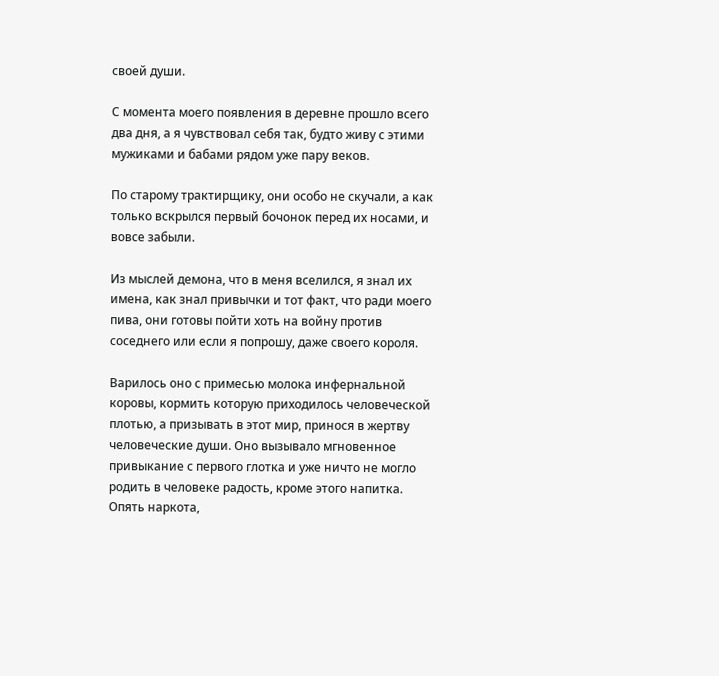своей души.

С момента моего появления в деревне прошло всего два дня, а я чувствовал себя так, будто живу с этими мужиками и бабами рядом уже пару веков.

По старому трактирщику, они особо не скучали, а как только вскрылся первый бочонок перед их носами, и вовсе забыли.

Из мыслей демона, что в меня вселился, я знал их имена, как знал привычки и тот факт, что ради моего пива, они готовы пойти хоть на войну против соседнего или если я попрошу, даже своего короля.

Варилось оно с примесью молока инфернальной коровы, кормить которую приходилось человеческой плотью, а призывать в этот мир, принося в жертву человеческие души. Оно вызывало мгновенное привыкание с первого глотка и уже ничто не могло родить в человеке радость, кроме этого напитка. Опять наркота,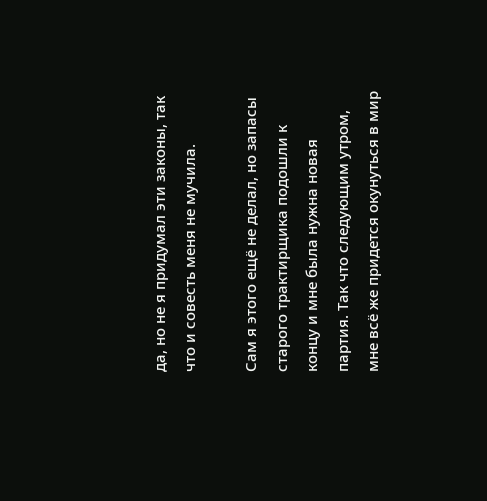да, но не я придумал эти законы, так что и совесть меня не мучила.

Сам я этого ещё не делал, но запасы старого трактирщика подошли к концу и мне была нужна новая партия. Так что следующим утром, мне всё же придется окунуться в мир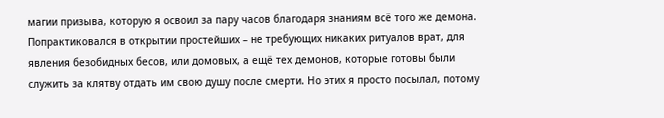магии призыва, которую я освоил за пару часов благодаря знаниям всё того же демона. Попрактиковался в открытии простейших – не требующих никаких ритуалов врат, для явления безобидных бесов, или домовых, а ещё тех демонов, которые готовы были служить за клятву отдать им свою душу после смерти. Но этих я просто посылал, потому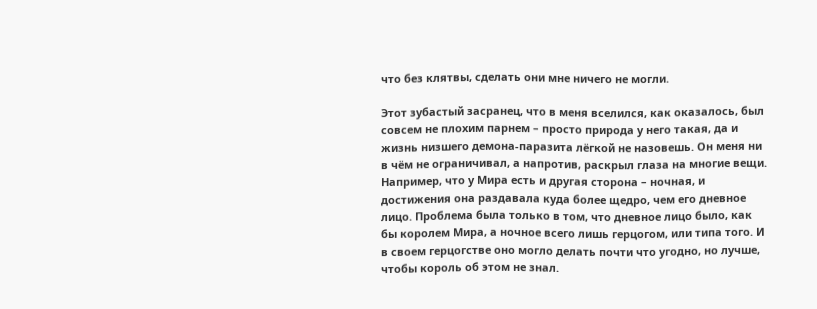что без клятвы, сделать они мне ничего не могли.

Этот зубастый засранец, что в меня вселился, как оказалось, был совсем не плохим парнем – просто природа у него такая, да и жизнь низшего демона-паразита лёгкой не назовешь. Он меня ни в чём не ограничивал, а напротив, раскрыл глаза на многие вещи. Например, что у Мира есть и другая сторона – ночная, и достижения она раздавала куда более щедро, чем его дневное лицо. Проблема была только в том, что дневное лицо было, как бы королем Мира, а ночное всего лишь герцогом, или типа того. И в своем герцогстве оно могло делать почти что угодно, но лучше, чтобы король об этом не знал.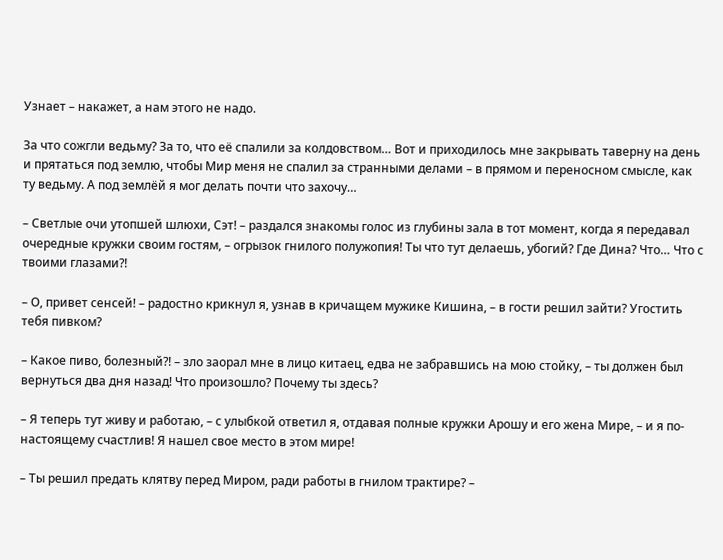Узнает – накажет, а нам этого не надо.

За что сожгли ведьму? За то, что её спалили за колдовством… Вот и приходилось мне закрывать таверну на день и прятаться под землю, чтобы Мир меня не спалил за странными делами – в прямом и переносном смысле, как ту ведьму. А под землёй я мог делать почти что захочу…

– Светлые очи утопшей шлюхи, Сэт! – раздался знакомы голос из глубины зала в тот момент, когда я передавал очередные кружки своим гостям, – огрызок гнилого полужопия! Ты что тут делаешь, убогий? Где Дина? Что… Что с твоими глазами?!

– О, привет сенсей! – радостно крикнул я, узнав в кричащем мужике Кишина, – в гости решил зайти? Угостить тебя пивком?

– Какое пиво, болезный?! – зло заорал мне в лицо китаец, едва не забравшись на мою стойку, – ты должен был вернуться два дня назад! Что произошло? Почему ты здесь?

– Я теперь тут живу и работаю, – с улыбкой ответил я, отдавая полные кружки Арошу и его жена Мире, – и я по-настоящему счастлив! Я нашел свое место в этом мире!

– Ты решил предать клятву перед Миром, ради работы в гнилом трактире? –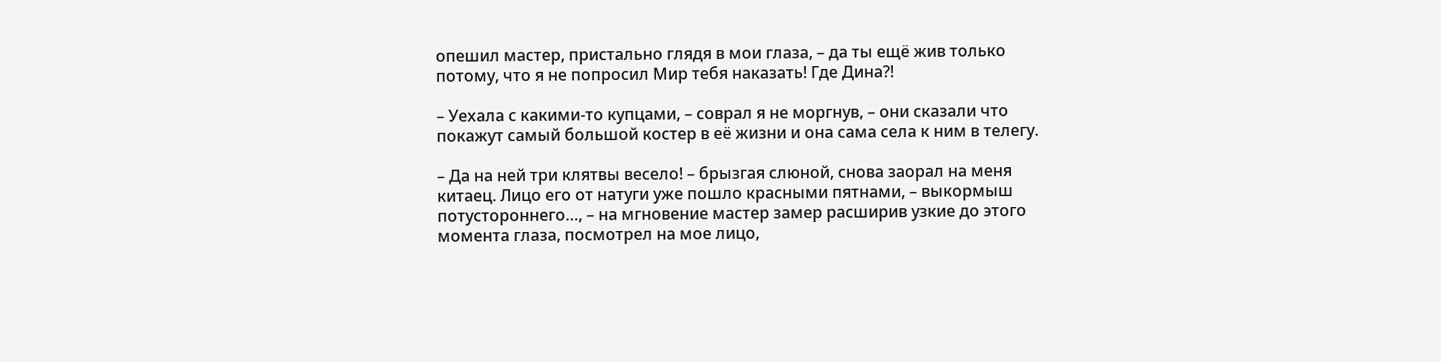опешил мастер, пристально глядя в мои глаза, – да ты ещё жив только потому, что я не попросил Мир тебя наказать! Где Дина?!

– Уехала с какими-то купцами, – соврал я не моргнув, – они сказали что покажут самый большой костер в её жизни и она сама села к ним в телегу.

– Да на ней три клятвы весело! – брызгая слюной, снова заорал на меня китаец. Лицо его от натуги уже пошло красными пятнами, – выкормыш потустороннего…, – на мгновение мастер замер расширив узкие до этого момента глаза, посмотрел на мое лицо,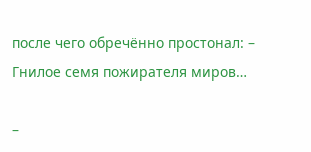после чего обречённо простонал: – Гнилое семя пожирателя миров…

–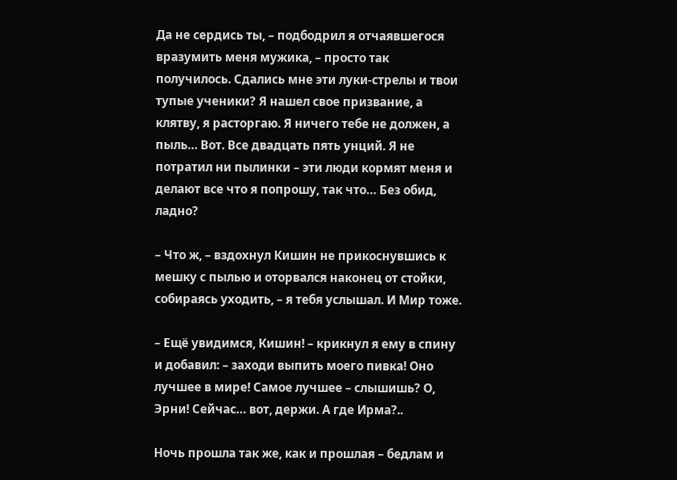Да не сердись ты, – подбодрил я отчаявшегося вразумить меня мужика, – просто так получилось. Сдались мне эти луки-стрелы и твои тупые ученики? Я нашел свое призвание, а клятву, я расторгаю. Я ничего тебе не должен, а пыль… Вот. Все двадцать пять унций. Я не потратил ни пылинки – эти люди кормят меня и делают все что я попрошу, так что… Без обид, ладно?

– Что ж, – вздохнул Кишин не прикоснувшись к мешку с пылью и оторвался наконец от стойки, собираясь уходить, – я тебя услышал. И Мир тоже.

– Ещё увидимся, Кишин! – крикнул я ему в спину и добавил: – заходи выпить моего пивка! Оно лучшее в мире! Самое лучшее – слышишь? О, Эрни! Сейчас… вот, держи. А где Ирма?..

Ночь прошла так же, как и прошлая – бедлам и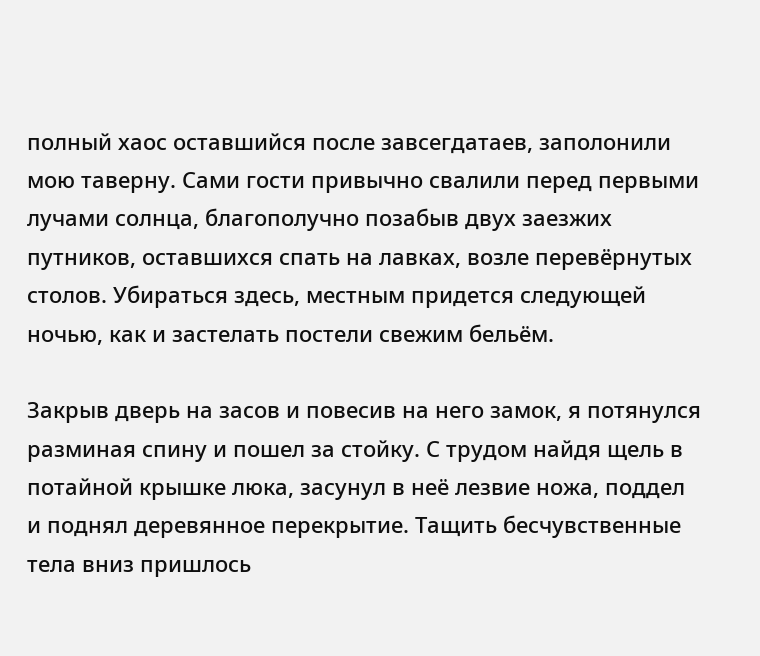полный хаос оставшийся после завсегдатаев, заполонили мою таверну. Сами гости привычно свалили перед первыми лучами солнца, благополучно позабыв двух заезжих путников, оставшихся спать на лавках, возле перевёрнутых столов. Убираться здесь, местным придется следующей ночью, как и застелать постели свежим бельём.

Закрыв дверь на засов и повесив на него замок, я потянулся разминая спину и пошел за стойку. С трудом найдя щель в потайной крышке люка, засунул в неё лезвие ножа, поддел и поднял деревянное перекрытие. Тащить бесчувственные тела вниз пришлось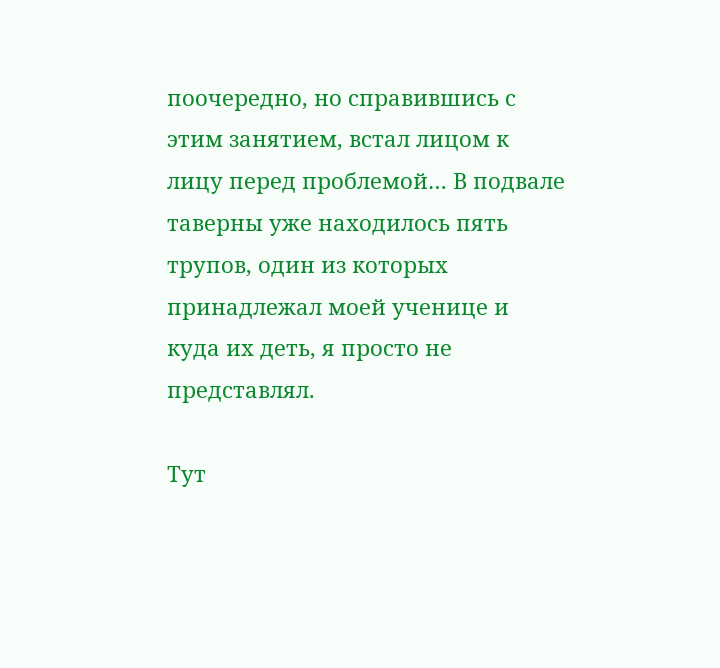поочередно, но справившись с этим занятием, встал лицом к лицу перед проблемой… В подвале таверны уже находилось пять трупов, один из которых принадлежал моей ученице и куда их деть, я просто не представлял.

Тут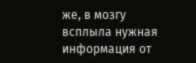же, в мозгу всплыла нужная информация от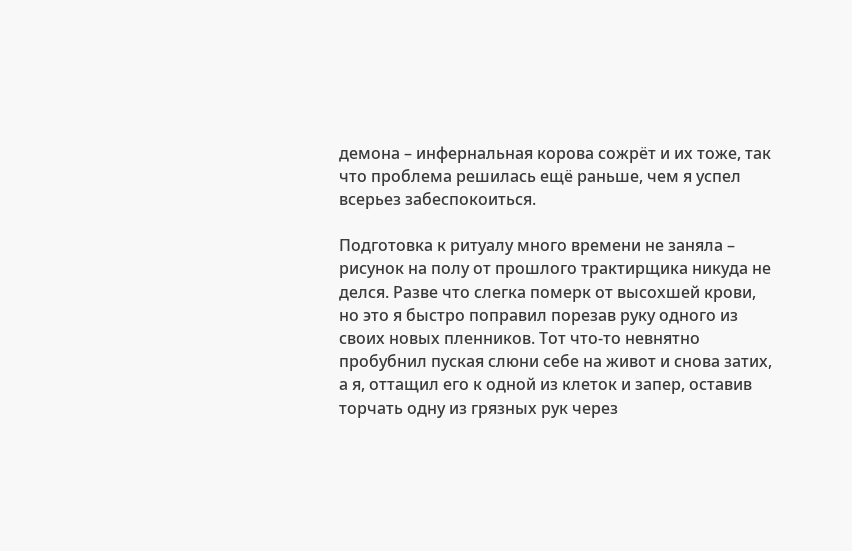демона – инфернальная корова сожрёт и их тоже, так что проблема решилась ещё раньше, чем я успел всерьез забеспокоиться.

Подготовка к ритуалу много времени не заняла – рисунок на полу от прошлого трактирщика никуда не делся. Разве что слегка померк от высохшей крови, но это я быстро поправил порезав руку одного из своих новых пленников. Тот что-то невнятно пробубнил пуская слюни себе на живот и снова затих, а я, оттащил его к одной из клеток и запер, оставив торчать одну из грязных рук через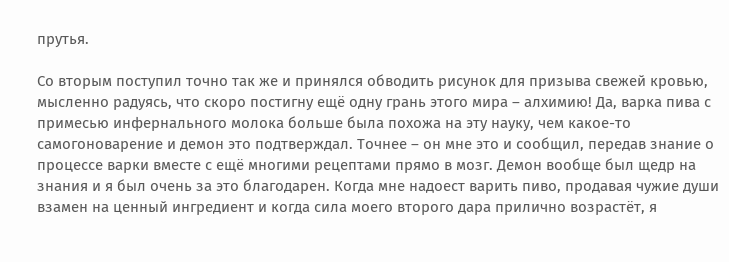прутья.

Со вторым поступил точно так же и принялся обводить рисунок для призыва свежей кровью, мысленно радуясь, что скоро постигну ещё одну грань этого мира – алхимию! Да, варка пива с примесью инфернального молока больше была похожа на эту науку, чем какое-то самогоноварение и демон это подтверждал. Точнее – он мне это и сообщил, передав знание о процессе варки вместе с ещё многими рецептами прямо в мозг. Демон вообще был щедр на знания и я был очень за это благодарен. Когда мне надоест варить пиво, продавая чужие души взамен на ценный ингредиент и когда сила моего второго дара прилично возрастёт, я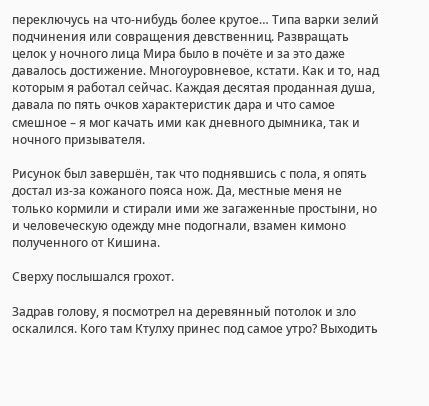переключусь на что-нибудь более крутое… Типа варки зелий подчинения или совращения девственниц. Развращать целок у ночного лица Мира было в почёте и за это даже давалось достижение. Многоуровневое, кстати. Как и то, над которым я работал сейчас. Каждая десятая проданная душа, давала по пять очков характеристик дара и что самое смешное – я мог качать ими как дневного дымника, так и ночного призывателя.

Рисунок был завершён, так что поднявшись с пола, я опять достал из-за кожаного пояса нож. Да, местные меня не только кормили и стирали ими же загаженные простыни, но и человеческую одежду мне подогнали, взамен кимоно полученного от Кишина.

Сверху послышался грохот.

Задрав голову, я посмотрел на деревянный потолок и зло оскалился. Кого там Ктулху принес под самое утро? Выходить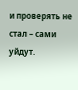и проверять не стал – сами уйдут.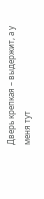Дверь крепкая – выдержит, а у меня тут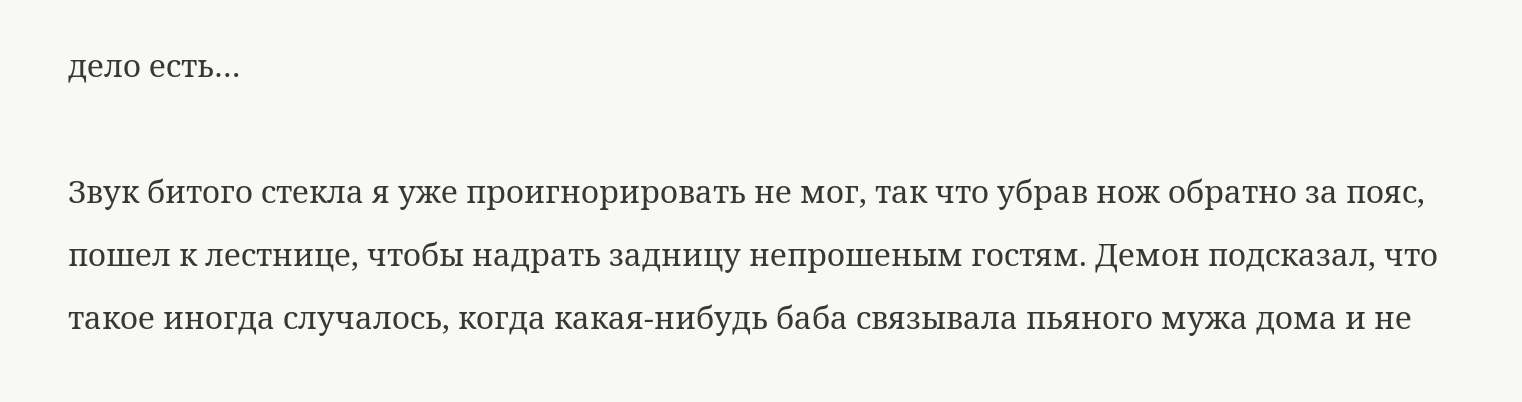дело есть…

Звук битого стекла я уже проигнорировать не мог, так что убрав нож обратно за пояс, пошел к лестнице, чтобы надрать задницу непрошеным гостям. Демон подсказал, что такое иногда случалось, когда какая-нибудь баба связывала пьяного мужа дома и не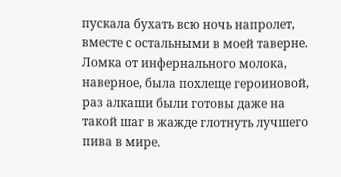пускала бухать всю ночь напролет, вместе с остальными в моей таверне. Ломка от инфернального молока, наверное, была похлеще героиновой, раз алкаши были готовы даже на такой шаг в жажде глотнуть лучшего пива в мире.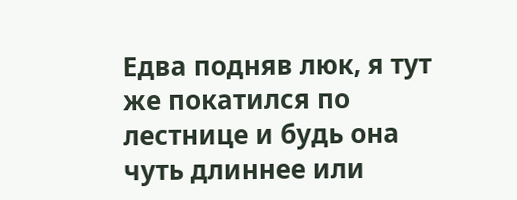Едва подняв люк, я тут же покатился по лестнице и будь она чуть длиннее или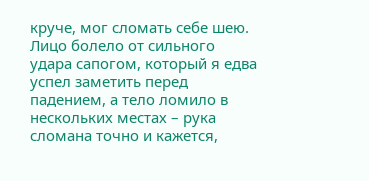круче, мог сломать себе шею. Лицо болело от сильного удара сапогом, который я едва успел заметить перед падением, а тело ломило в нескольких местах – рука сломана точно и кажется,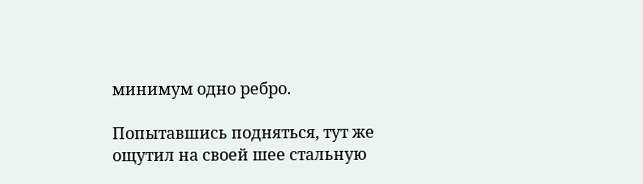минимум одно ребро.

Попытавшись подняться, тут же ощутил на своей шее стальную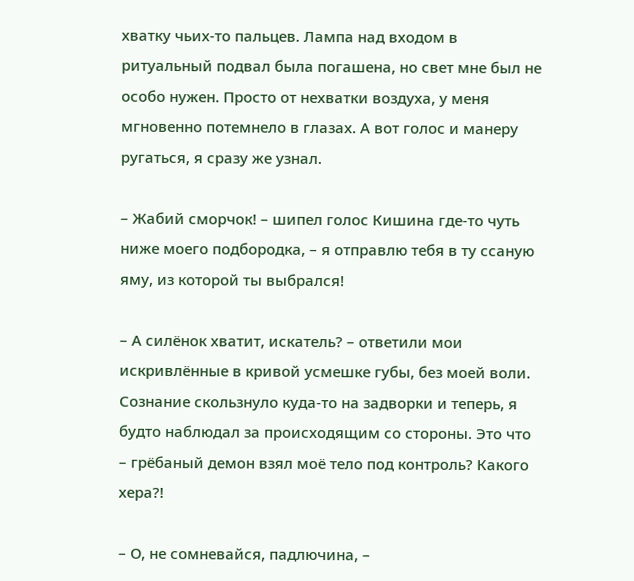хватку чьих-то пальцев. Лампа над входом в ритуальный подвал была погашена, но свет мне был не особо нужен. Просто от нехватки воздуха, у меня мгновенно потемнело в глазах. А вот голос и манеру ругаться, я сразу же узнал.

– Жабий сморчок! – шипел голос Кишина где-то чуть ниже моего подбородка, – я отправлю тебя в ту ссаную яму, из которой ты выбрался!

– А силёнок хватит, искатель? – ответили мои искривлённые в кривой усмешке губы, без моей воли. Сознание скользнуло куда-то на задворки и теперь, я будто наблюдал за происходящим со стороны. Это что – грёбаный демон взял моё тело под контроль? Какого хера?!

– О, не сомневайся, падлючина, –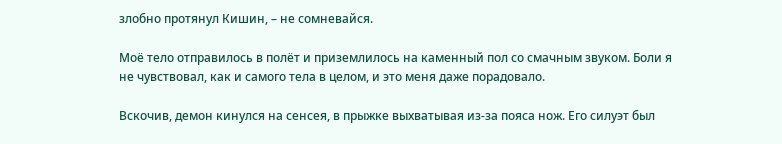злобно протянул Кишин, – не сомневайся.

Моё тело отправилось в полёт и приземлилось на каменный пол со смачным звуком. Боли я не чувствовал, как и самого тела в целом, и это меня даже порадовало.

Вскочив, демон кинулся на сенсея, в прыжке выхватывая из-за пояса нож. Его силуэт был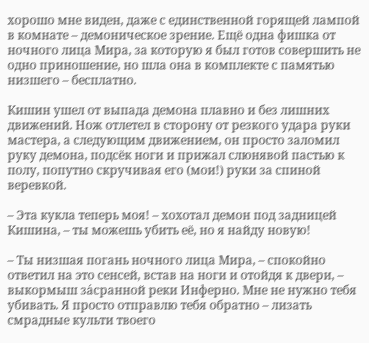хорошо мне виден, даже с единственной горящей лампой в комнате – демоническое зрение. Ещё одна фишка от ночного лица Мира, за которую я был готов совершить не одно приношение, но шла она в комплекте с памятью низшего – бесплатно.

Кишин ушел от выпада демона плавно и без лишних движений. Нож отлетел в сторону от резкого удара руки мастера, а следующим движением, он просто заломил руку демона, подсёк ноги и прижал слюнявой пастью к полу, попутно скручивая его (мои!) руки за спиной веревкой.

– Эта кукла теперь моя! – хохотал демон под задницей Кишина, – ты можешь убить её, но я найду новую!

– Ты низшая погань ночного лица Мира, – спокойно ответил на это сенсей, встав на ноги и отойдя к двери, – выкормыш за́сранной реки Инферно. Мне не нужно тебя убивать. Я просто отправлю тебя обратно – лизать смрадные культи твоего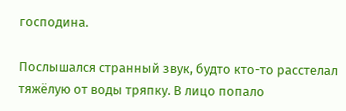господина.

Послышался странный звук, будто кто-то расстелал тяжёлую от воды тряпку. В лицо попало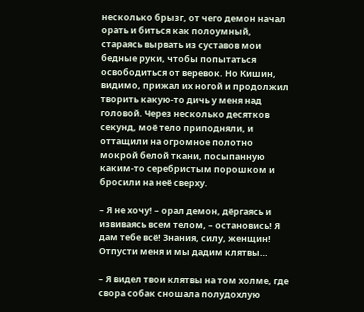несколько брызг, от чего демон начал орать и биться как полоумный, стараясь вырвать из суставов мои бедные руки, чтобы попытаться освободиться от веревок. Но Кишин, видимо, прижал их ногой и продолжил творить какую-то дичь у меня над головой. Через несколько десятков секунд, моё тело приподняли, и оттащили на огромное полотно мокрой белой ткани, посыпанную каким-то серебристым порошком и бросили на неё сверху.

– Я не хочу! – орал демон, дёргаясь и извиваясь всем телом, – остановись! Я дам тебе всё! Знания, силу, женщин! Отпусти меня и мы дадим клятвы…

– Я видел твои клятвы на том холме, где свора собак сношала полудохлую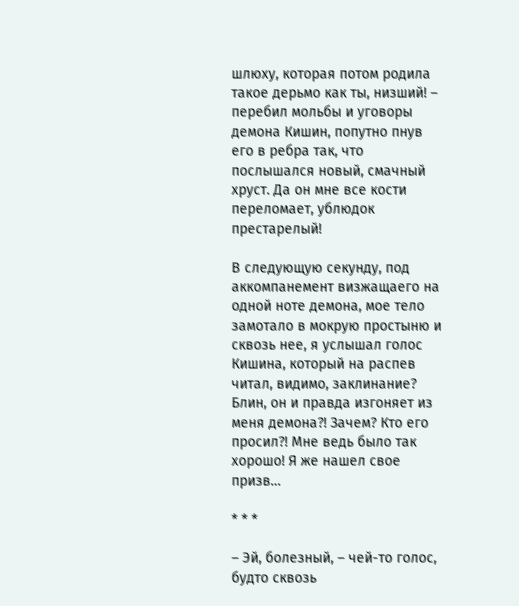шлюху, которая потом родила такое дерьмо как ты, низший! – перебил мольбы и уговоры демона Кишин, попутно пнув его в ребра так, что послышался новый, смачный хруст. Да он мне все кости переломает, ублюдок престарелый!

В следующую секунду, под аккомпанемент визжащаего на одной ноте демона, мое тело замотало в мокрую простыню и сквозь нее, я услышал голос Кишина, который на распев читал, видимо, заклинание? Блин, он и правда изгоняет из меня демона?! Зачем? Кто его просил?! Мне ведь было так хорошо! Я же нашел свое призв…

* * *

– Эй, болезный, – чей-то голос, будто сквозь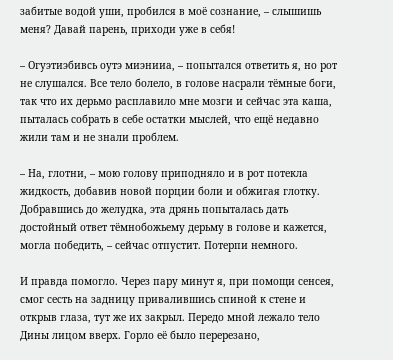забитые водой уши, пробился в моё сознание, – слышишь меня? Давай парень, приходи уже в себя!

– Огуэтиэбивсь оутэ миэнииа, – попытался ответить я, но рот не слушался. Все тело болело, в голове насрали тёмные боги, так что их дерьмо расплавило мне мозги и сейчас эта каша, пыталась собрать в себе остатки мыслей, что ещё недавно жили там и не знали проблем.

– На, глотни, – мою голову приподняло и в рот потекла жидкость, добавив новой порции боли и обжигая глотку. Добравшись до желудка, эта дрянь попыталась дать достойный ответ тёмнобожьему дерьму в голове и кажется, могла победить, – сейчас отпустит. Потерпи немного.

И правда помогло. Через пару минут я, при помощи сенсея, смог сесть на задницу привалившись спиной к стене и открыв глаза, тут же их закрыл. Передо мной лежало тело Дины лицом вверх. Горло её было перерезано,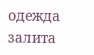одежда залита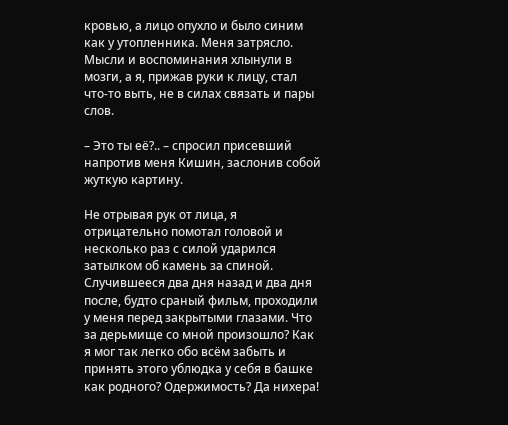кровью, а лицо опухло и было синим как у утопленника. Меня затрясло. Мысли и воспоминания хлынули в мозги, а я, прижав руки к лицу, стал что-то выть, не в силах связать и пары слов.

– Это ты её?.. – спросил присевший напротив меня Кишин, заслонив собой жуткую картину.

Не отрывая рук от лица, я отрицательно помотал головой и несколько раз с силой ударился затылком об камень за спиной. Случившееся два дня назад и два дня после, будто сраный фильм, проходили у меня перед закрытыми глазами. Что за дерьмище со мной произошло? Как я мог так легко обо всём забыть и принять этого ублюдка у себя в башке как родного? Одержимость? Да нихера!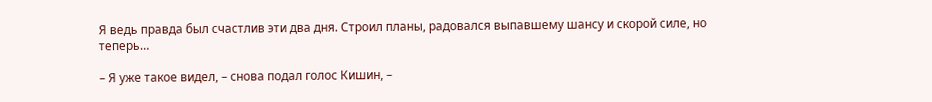Я ведь правда был счастлив эти два дня. Строил планы, радовался выпавшему шансу и скорой силе, но теперь…

– Я уже такое видел, – снова подал голос Кишин, –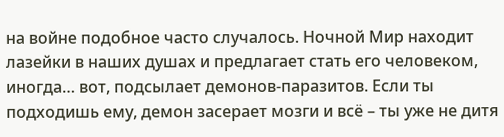на войне подобное часто случалось. Ночной Мир находит лазейки в наших душах и предлагает стать его человеком, иногда… вот, подсылает демонов-паразитов. Если ты подходишь ему, демон засерает мозги и всё – ты уже не дитя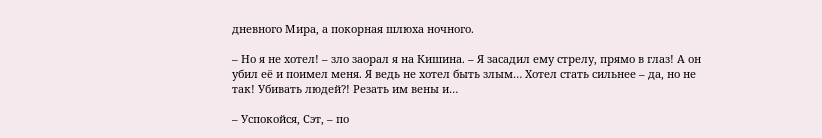дневного Мира, а покорная шлюха ночного.

– Но я не хотел! – зло заорал я на Кишина. – Я засадил ему стрелу, прямо в глаз! А он убил её и поимел меня. Я ведь не хотел быть злым… Хотел стать сильнее – да, но не так! Убивать людей?! Резать им вены и…

– Успокойся, Сэт, – по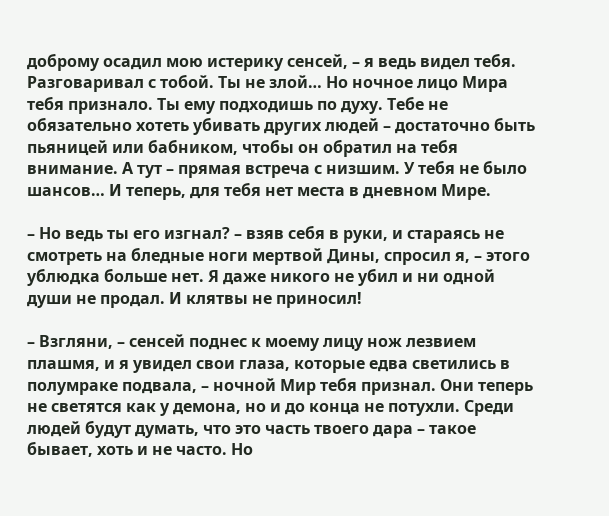доброму осадил мою истерику сенсей, – я ведь видел тебя. Разговаривал с тобой. Ты не злой… Но ночное лицо Мира тебя признало. Ты ему подходишь по духу. Тебе не обязательно хотеть убивать других людей – достаточно быть пьяницей или бабником, чтобы он обратил на тебя внимание. А тут – прямая встреча с низшим. У тебя не было шансов… И теперь, для тебя нет места в дневном Мире.

– Но ведь ты его изгнал? – взяв себя в руки, и стараясь не смотреть на бледные ноги мертвой Дины, спросил я, – этого ублюдка больше нет. Я даже никого не убил и ни одной души не продал. И клятвы не приносил!

– Взгляни, – сенсей поднес к моему лицу нож лезвием плашмя, и я увидел свои глаза, которые едва светились в полумраке подвала, – ночной Мир тебя признал. Они теперь не светятся как у демона, но и до конца не потухли. Среди людей будут думать, что это часть твоего дара – такое бывает, хоть и не часто. Но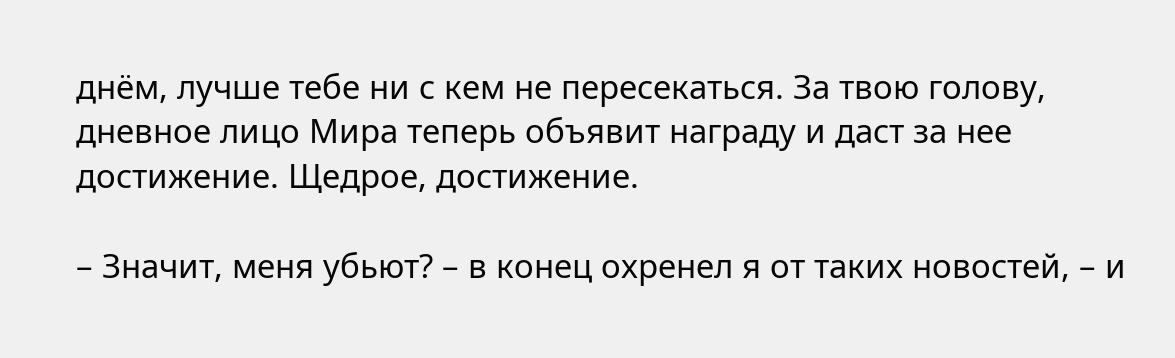днём, лучше тебе ни с кем не пересекаться. За твою голову, дневное лицо Мира теперь объявит награду и даст за нее достижение. Щедрое, достижение.

– Значит, меня убьют? – в конец охренел я от таких новостей, – и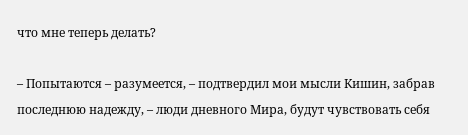что мне теперь делать?

– Попытаются – разумеется, – подтвердил мои мысли Кишин, забрав последнюю надежду, – люди дневного Мира, будут чувствовать себя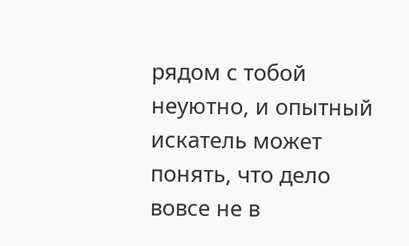рядом с тобой неуютно, и опытный искатель может понять, что дело вовсе не в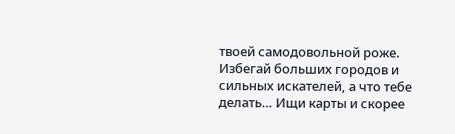твоей самодовольной роже. Избегай больших городов и сильных искателей, а что тебе делать… Ищи карты и скорее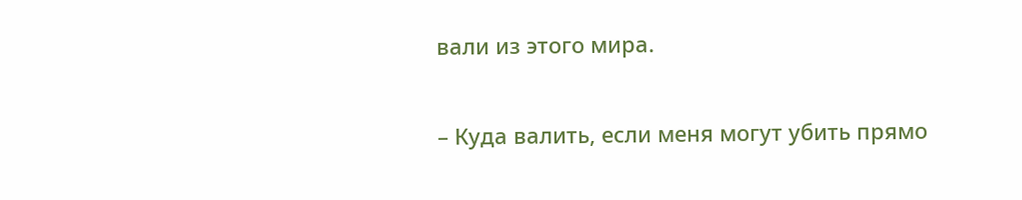вали из этого мира.

– Куда валить, если меня могут убить прямо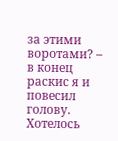за этими воротами? – в конец раскис я и повесил голову. Хотелось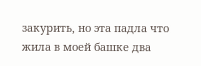закурить, но эта падла что жила в моей башке два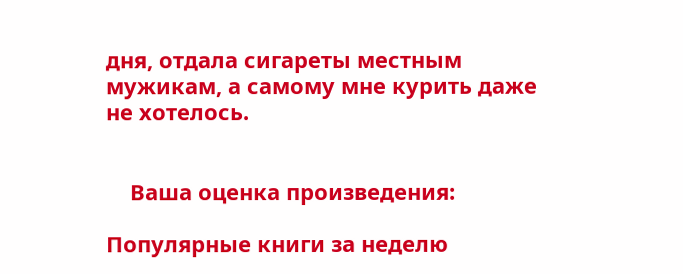дня, отдала сигареты местным мужикам, а самому мне курить даже не хотелось.


    Ваша оценка произведения:

Популярные книги за неделю